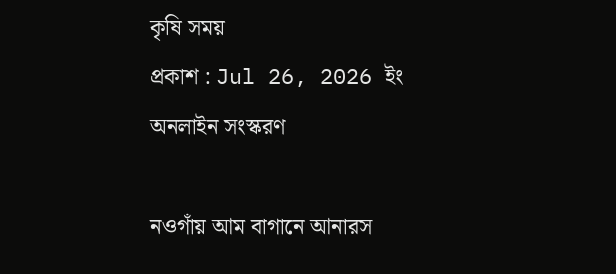কৃষি সময়
প্রকাশ : Jul 26, 2026 ইং
অনলাইন সংস্করণ

নওগাঁয় আম বাগানে আনারস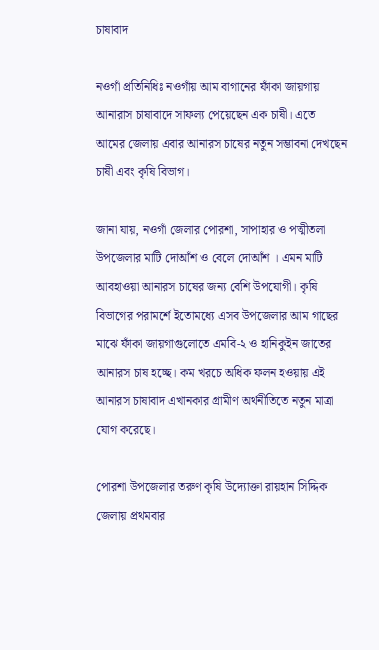চাষাবাদ

নওগাঁ প্রতিনিধিঃ নওগাঁয় আম বাগানের ফাঁকা জায়গায় আনারাস চাষাবাদে সাফল্য পেয়েছেন এক চাষী। এতে আমের জেলায় এবার আনারস চাষের নতুন সম্ভাবনা দেখছেন চাষী এবং কৃষি বিভাগ।

জানা যায়, নওগাঁ জেলার পোরশা, সাপাহার ও পত্মীতলা উপজেলার মাটি দোআঁশ ও বেলে দোআঁশ । এমন মাটি আবহাওয়া আনারস চাষের জন্য বেশি উপযোগী। কৃষি বিভাগের পরামর্শে ইতোমধ্যে এসব উপজেলার আম গাছের মাঝে ফাঁকা জায়গাগুলোতে এমবি-২ ও হানিকুইন জাতের আনারস চাষ হচ্ছে। কম খরচে অধিক ফলন হওয়ায় এই আনারস চাষাবাদ এখানকার গ্রামীণ অর্থনীতিতে নতুন মাত্রা যোগ করেছে।

পোরশা উপজেলার তরুণ কৃষি উদ্যোক্তা রায়হান সিদ্দিক জেলায় প্রথমবার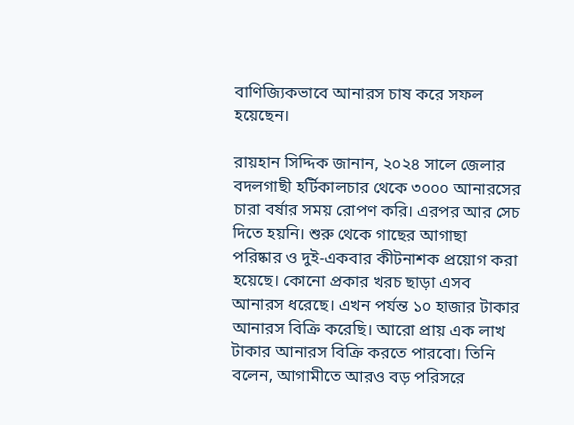বাণিজ্যিকভাবে আনারস চাষ করে সফল হয়েছেন।

রায়হান সিদ্দিক জানান, ২০২৪ সালে জেলার বদলগাছী হর্টিকালচার থেকে ৩০০০ আনারসের চারা বর্ষার সময় রোপণ করি। এরপর আর সেচ দিতে হয়নি। শুরু থেকে গাছের আগাছা পরিষ্কার ও দুই-একবার কীটনাশক প্রয়োগ করা হয়েছে। কোনো প্রকার খরচ ছাড়া এসব আনারস ধরেছে। এখন পর্যন্ত ১০ হাজার টাকার আনারস বিক্রি করেছি। আরো প্রায় এক লাখ টাকার আনারস বিক্রি করতে পারবো। তিনি বলেন, আগামীতে আরও বড় পরিসরে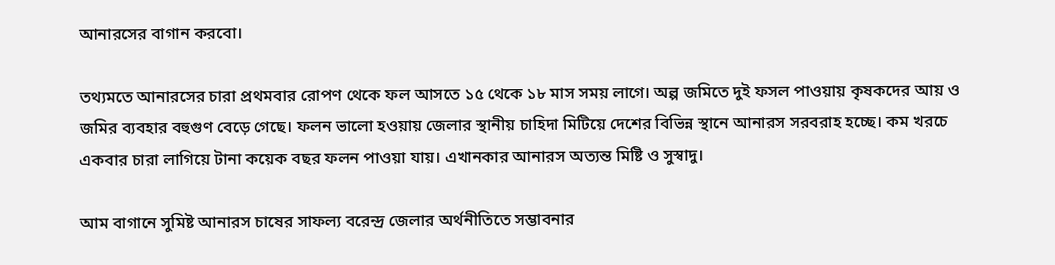আনারসের বাগান করবো।

তথ্যমতে আনারসের চারা প্রথমবার রোপণ থেকে ফল আসতে ১৫ থেকে ১৮ মাস সময় লাগে। অল্প জমিতে দুই ফসল পাওয়ায় কৃষকদের আয় ও জমির ব্যবহার বহুগুণ বেড়ে গেছে। ফলন ভালো হওয়ায় জেলার স্থানীয় চাহিদা মিটিয়ে দেশের বিভিন্ন স্থানে আনারস সরবরাহ হচ্ছে। কম খরচে একবার চারা লাগিয়ে টানা কয়েক বছর ফলন পাওয়া যায়। এখানকার আনারস অত্যন্ত মিষ্টি ও সুস্বাদু।

আম বাগানে সুমিষ্ট আনারস চাষের সাফল্য বরেন্দ্র জেলার অর্থনীতিতে সম্ভাবনার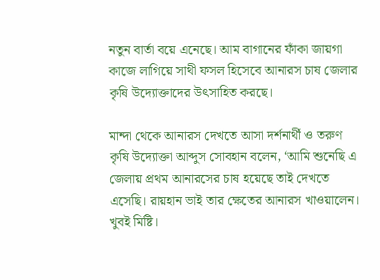নতুন বার্তা বয়ে এনেছে। আম বাগানের ফাঁকা জায়গা কাজে লাগিয়ে সাথী ফসল হিসেবে আনারস চাষ জেলার কৃষি উদ্যোক্তাদের উৎসাহিত করছে।

মান্দা থেকে আনারস দেখতে আসা দর্শনার্থী ও তরুণ কৃষি উদ্যোক্তা আব্দুস সোবহান বলেন, ‘আমি শুনেছি এ জেলায় প্রথম আনারসের চাষ হয়েছে তাই দেখতে এসেছি। রায়হান ভাই তার ক্ষেতের আনারস খাওয়ালেন। খুবই মিষ্টি।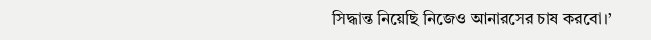সিদ্ধান্ত নিয়েছি নিজেও আনারসের চাষ করবো।’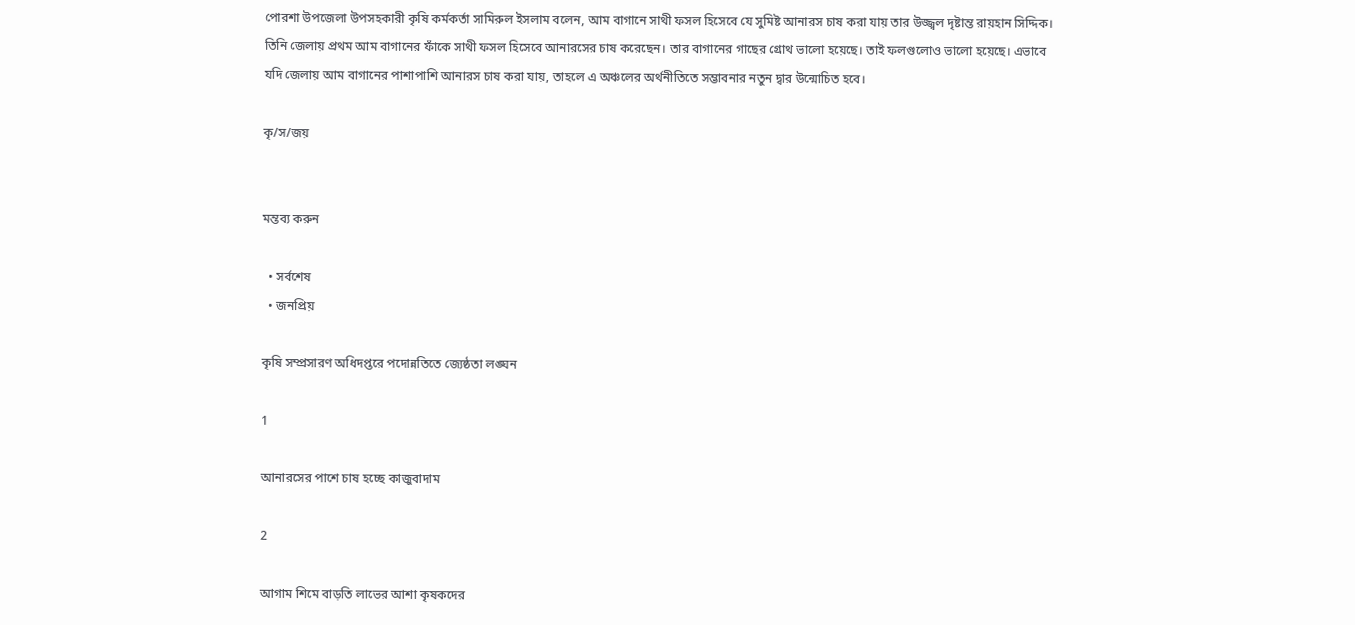পোরশা উপজেলা উপসহকারী কৃষি কর্মকর্তা সামিরুল ইসলাম বলেন, আম বাগানে সাথী ফসল হিসেবে যে সুমিষ্ট আনারস চাষ করা যায় তার উজ্জ্বল দৃষ্টান্ত রায়হান সিদ্দিক। তিনি জেলায় প্রথম আম বাগানের ফাঁকে সাথী ফসল হিসেবে আনারসের চাষ করেছেন। তার বাগানের গাছের গ্রোথ ভালো হয়েছে। তাই ফলগুলোও ভালো হয়েছে। এভাবে যদি জেলায় আম বাগানের পাশাপাশি আনারস চাষ করা যায়, তাহলে এ অঞ্চলের অর্থনীতিতে সম্ভাবনার নতুন দ্বার উন্মোচিত হবে।

কৃ/স/জয়


মন্তব্য করুন

  • সর্বশেষ
  • জনপ্রিয়

কৃষি সম্প্রসারণ অধিদপ্তরে পদোন্নতিতে জ্যেষ্ঠতা লঙ্ঘন

1

আনারসের পাশে চাষ হচ্ছে কাজুবাদাম

2

আগাম শিমে বাড়তি লাভের আশা কৃষকদের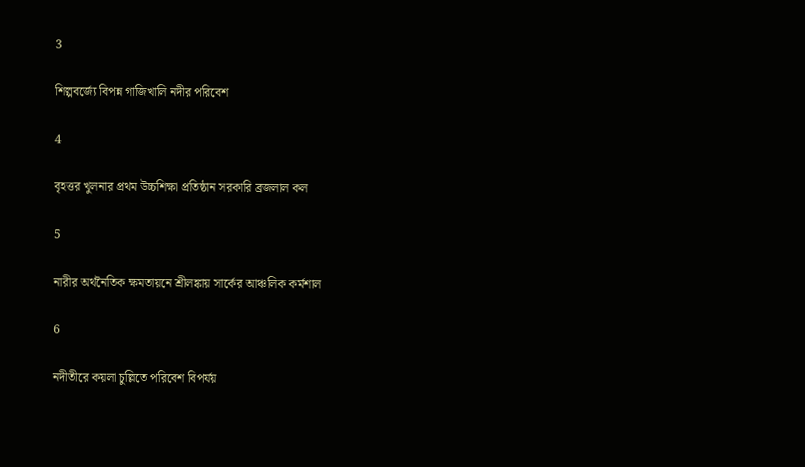3

শিল্পবর্জ্যে বিপন্ন গাজিখালি নদীর পরিবেশ

4

বৃহত্তর খুলনার প্রথম উচ্চশিক্ষা প্রতিষ্ঠান সরকারি ব্রজলাল কল

5

নারীর অর্থনৈতিক ক্ষমতায়নে শ্রীলঙ্কায় সার্কের আঞ্চলিক কর্মশাল

6

নদীতীরে কয়লা চুল্লিতে পরিবেশ বিপর্যয়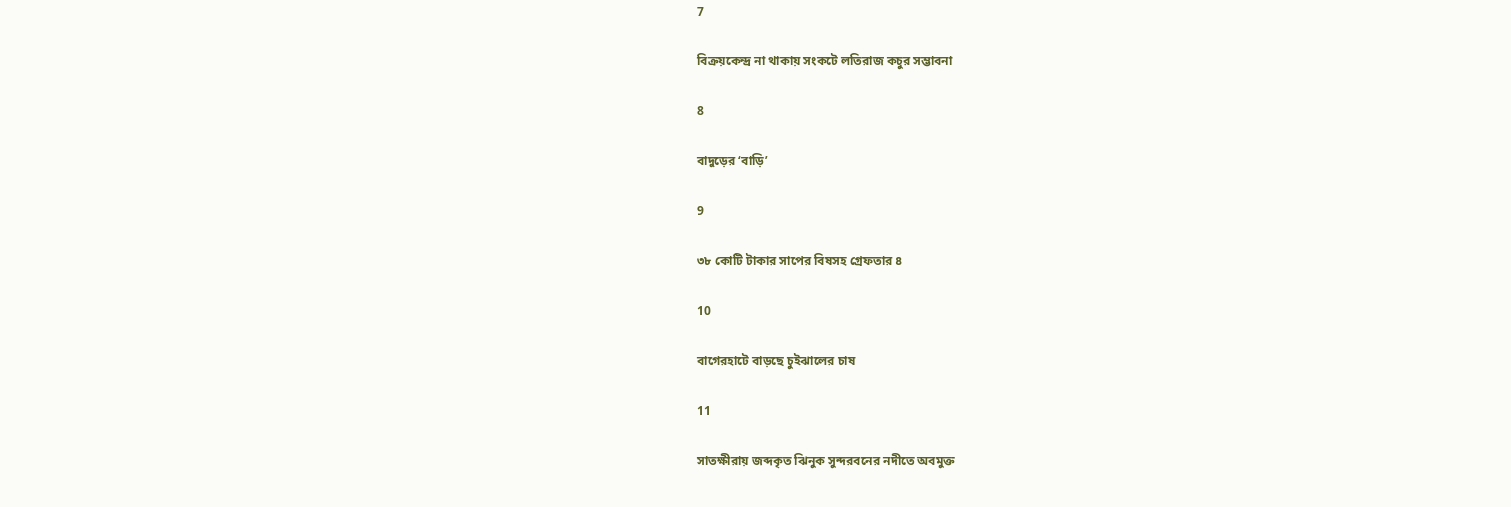7

বিক্রয়কেন্দ্র না থাকায় সংকটে লতিরাজ কচুর সম্ভাবনা

8

বাদুড়ের ‘বাড়ি’

9

৩৮ কোটি টাকার সাপের বিষসহ গ্রেফতার ৪

10

বাগেরহাটে বাড়ছে চুইঝালের চাষ

11

সাতক্ষীরায় জব্দকৃত ঝিনুক সুন্দরবনের নদীতে অবমুক্ত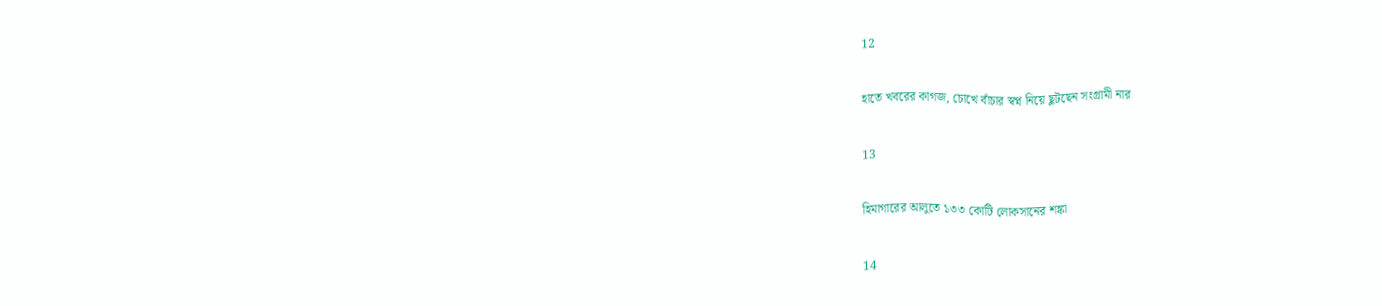12

হাতে খবরের কাগজ, চোখে বাঁচার স্বপ্ন নিয়ে ছুটছেন সংগ্রামী নার

13

হিমাগারের আলুতে ১৩৩ কোটি লোকসানের শঙ্কা

14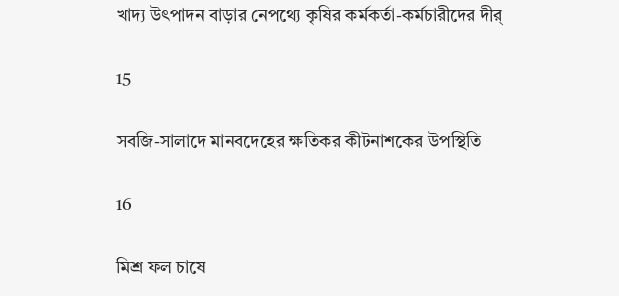খাদ্য উৎপাদন বাড়ার নেপথ্যে কৃষির কর্মকর্তা-কর্মচারীদের দীর্

15

সবজি-সালাদে মানবদেহের ক্ষতিকর কীটনাশকের উপস্থিতি

16

মিশ্র ফল চাষে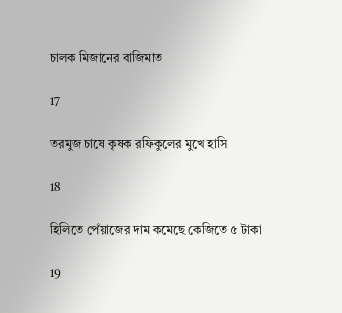চালক মিজানের বাজিমাত

17

তরমুজ চাষে কৃষক রফিকুলের মুখে হাসি

18

হিলিতে পেঁয়াজের দাম কমেছে কেজিতে ৫ টাকা

19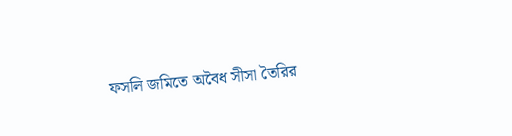ফসলি জমিতে অবৈধ সীসা তৈরির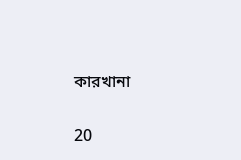কারখানা

20